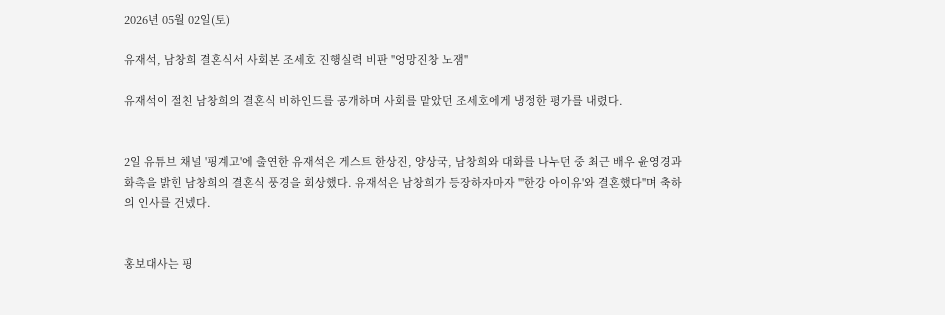2026년 05월 02일(토)

유재석, 남창희 결혼식서 사회본 조세호 진행실력 비판 "엉망진창 노잼"

유재석이 절친 남창희의 결혼식 비하인드를 공개하며 사회를 맡았던 조세호에게 냉정한 평가를 내렸다.


2일 유튜브 채널 '핑계고'에 출연한 유재석은 게스트 한상진, 양상국, 남창희와 대화를 나누던 중 최근 배우 윤영경과 화촉을 밝힌 남창희의 결혼식 풍경을 회상했다. 유재석은 남창희가 등장하자마자 "'한강 아이유'와 결혼했다"며 축하의 인사를 건넸다.


홍보대사는 핑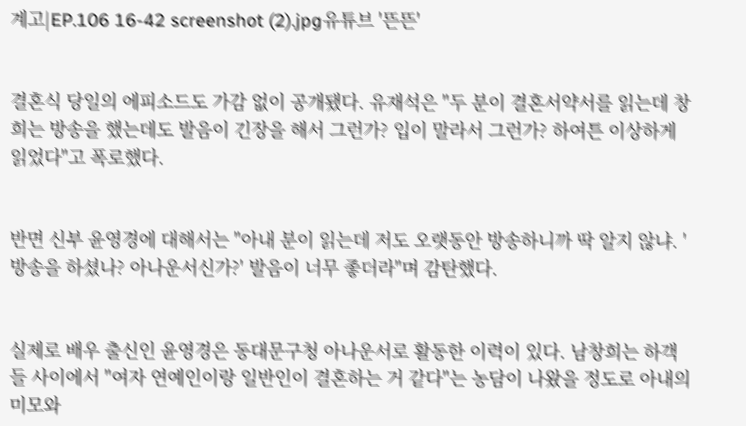계고|EP.106 16-42 screenshot (2).jpg유튜브 '뜬뜬'


결혼식 당일의 에피소드도 가감 없이 공개됐다. 유재석은 "두 분이 결혼서약서를 읽는데 창희는 방송을 했는데도 발음이 긴장을 해서 그런가? 입이 말라서 그런가? 하여튼 이상하게 읽었다"고 폭로했다.


반면 신부 윤영경에 대해서는 "아내 분이 읽는데 저도 오랫동안 방송하니까 딱 알지 않냐. '방송을 하셨나? 아나운서신가?' 발음이 너무 좋더라"며 감탄했다.


실제로 배우 출신인 윤영경은 동대문구청 아나운서로 활동한 이력이 있다. 남창희는 하객들 사이에서 "여자 연예인이랑 일반인이 결혼하는 거 같다"는 농담이 나왔을 정도로 아내의 미모와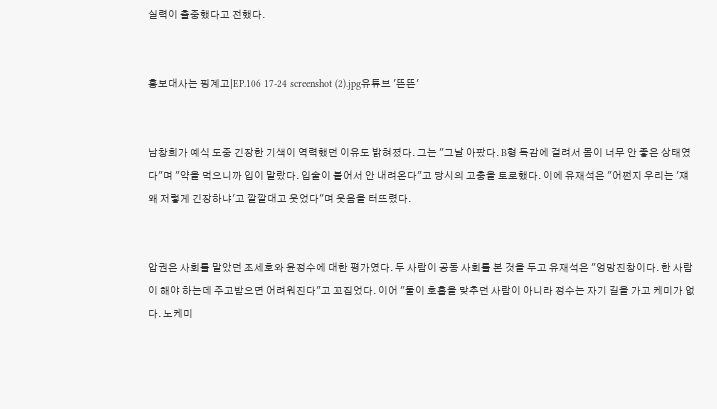실력이 출중했다고 전했다.


홍보대사는 핑계고|EP.106 17-24 screenshot (2).jpg유튜브 '뜬뜬'


남창희가 예식 도중 긴장한 기색이 역력했던 이유도 밝혀졌다. 그는 "그날 아팠다. B형 독감에 걸려서 몸이 너무 안 좋은 상태였다"며 "약을 먹으니까 입이 말랐다. 입술이 붙어서 안 내려온다"고 당시의 고충을 토로했다. 이에 유재석은 "어쩐지 우리는 '쟤 왜 저렇게 긴장하냐'고 깔깔대고 웃었다"며 웃음을 터뜨렸다.


압권은 사회를 맡았던 조세호와 윤정수에 대한 평가였다. 두 사람이 공동 사회를 본 것을 두고 유재석은 "엉망진창이다. 한 사람이 해야 하는데 주고받으면 어려워진다"고 꼬집었다. 이어 "둘이 호흡을 맞추던 사람이 아니라 정수는 자기 길을 가고 케미가 없다. 노케미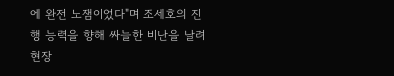에 완전 노잼이었다"며 조세호의 진행 능력을 향해 싸늘한 비난을 날려 현장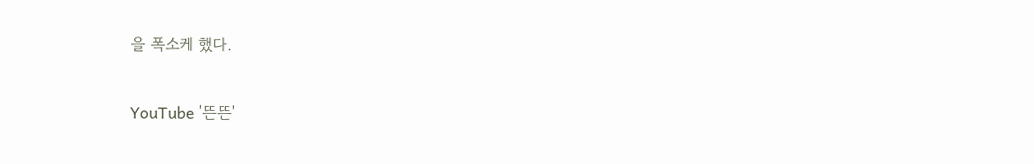을 폭소케 했다.


YouTube '뜬뜬'